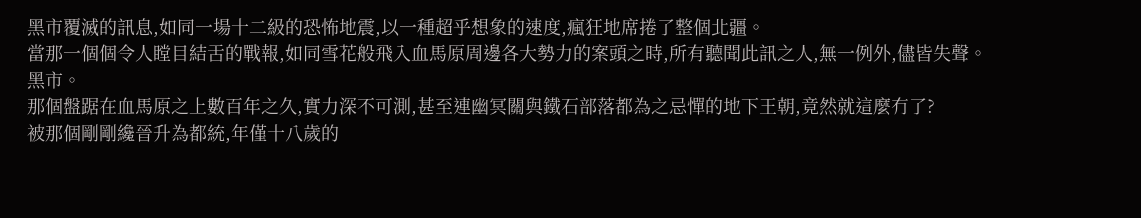黑市覆滅的訊息,如同一場十二級的恐怖地震,以一種超乎想象的速度,瘋狂地席捲了整個北疆。
當那一個個令人瞠目結舌的戰報,如同雪花般飛入血馬原周邊各大勢力的案頭之時,所有聽聞此訊之人,無一例外,儘皆失聲。
黑市。
那個盤踞在血馬原之上數百年之久,實力深不可測,甚至連幽冥關與鐵石部落都為之忌憚的地下王朝,竟然就這麼冇了?
被那個剛剛纔晉升為都統,年僅十八歲的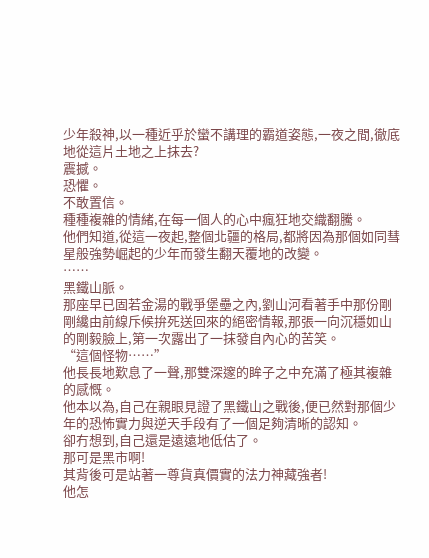少年殺神,以一種近乎於蠻不講理的霸道姿態,一夜之間,徹底地從這片土地之上抹去?
震撼。
恐懼。
不敢置信。
種種複雜的情緒,在每一個人的心中瘋狂地交織翻騰。
他們知道,從這一夜起,整個北疆的格局,都將因為那個如同彗星般強勢崛起的少年而發生翻天覆地的改變。
……
黑鐵山脈。
那座早已固若金湯的戰爭堡壘之內,劉山河看著手中那份剛剛纔由前線斥候拚死送回來的絕密情報,那張一向沉穩如山的剛毅臉上,第一次露出了一抹發自內心的苦笑。
“這個怪物……”
他長長地歎息了一聲,那雙深邃的眸子之中充滿了極其複雜的感慨。
他本以為,自己在親眼見證了黑鐵山之戰後,便已然對那個少年的恐怖實力與逆天手段有了一個足夠清晰的認知。
卻冇想到,自己還是遠遠地低估了。
那可是黑市啊!
其背後可是站著一尊貨真價實的法力神藏強者!
他怎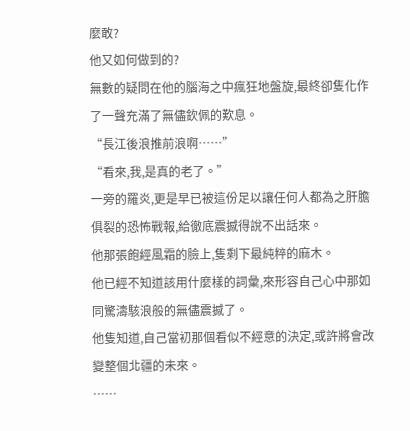麼敢?
他又如何做到的?
無數的疑問在他的腦海之中瘋狂地盤旋,最終卻隻化作了一聲充滿了無儘欽佩的歎息。
“長江後浪推前浪啊……”
“看來,我,是真的老了。”
一旁的羅炎,更是早已被這份足以讓任何人都為之肝膽俱裂的恐怖戰報,給徹底震撼得說不出話來。
他那張飽經風霜的臉上,隻剩下最純粹的麻木。
他已經不知道該用什麼樣的詞彙,來形容自己心中那如同驚濤駭浪般的無儘震撼了。
他隻知道,自己當初那個看似不經意的決定,或許將會改變整個北疆的未來。
……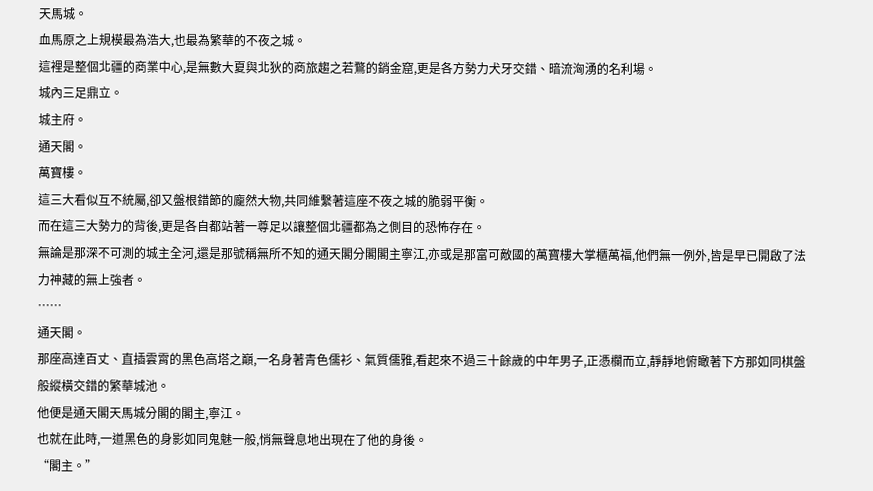天馬城。
血馬原之上規模最為浩大,也最為繁華的不夜之城。
這裡是整個北疆的商業中心,是無數大夏與北狄的商旅趨之若鶩的銷金窟,更是各方勢力犬牙交錯、暗流洶湧的名利場。
城內三足鼎立。
城主府。
通天閣。
萬寶樓。
這三大看似互不統屬,卻又盤根錯節的龐然大物,共同維繫著這座不夜之城的脆弱平衡。
而在這三大勢力的背後,更是各自都站著一尊足以讓整個北疆都為之側目的恐怖存在。
無論是那深不可測的城主全河,還是那號稱無所不知的通天閣分閣閣主寧江,亦或是那富可敵國的萬寶樓大掌櫃萬福,他們無一例外,皆是早已開啟了法力神藏的無上強者。
……
通天閣。
那座高達百丈、直插雲霄的黑色高塔之巔,一名身著青色儒衫、氣質儒雅,看起來不過三十餘歲的中年男子,正憑欄而立,靜靜地俯瞰著下方那如同棋盤般縱橫交錯的繁華城池。
他便是通天閣天馬城分閣的閣主,寧江。
也就在此時,一道黑色的身影如同鬼魅一般,悄無聲息地出現在了他的身後。
“閣主。”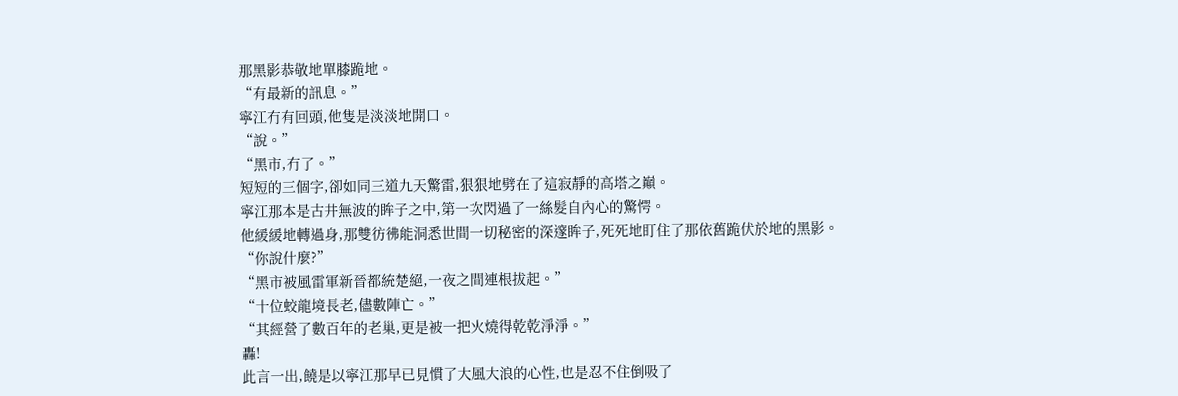那黑影恭敬地單膝跪地。
“有最新的訊息。”
寧江冇有回頭,他隻是淡淡地開口。
“說。”
“黑市,冇了。”
短短的三個字,卻如同三道九天驚雷,狠狠地劈在了這寂靜的高塔之巔。
寧江那本是古井無波的眸子之中,第一次閃過了一絲髮自內心的驚愕。
他緩緩地轉過身,那雙彷彿能洞悉世間一切秘密的深邃眸子,死死地盯住了那依舊跪伏於地的黑影。
“你說什麼?”
“黑市被風雷軍新晉都統楚絕,一夜之間連根拔起。”
“十位蛟龍境長老,儘數陣亡。”
“其經營了數百年的老巢,更是被一把火燒得乾乾淨淨。”
轟!
此言一出,饒是以寧江那早已見慣了大風大浪的心性,也是忍不住倒吸了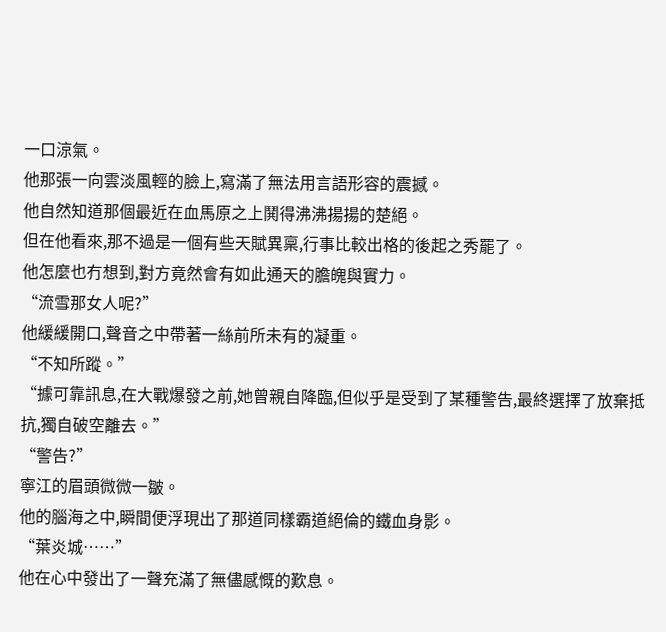一口涼氣。
他那張一向雲淡風輕的臉上,寫滿了無法用言語形容的震撼。
他自然知道那個最近在血馬原之上鬨得沸沸揚揚的楚絕。
但在他看來,那不過是一個有些天賦異稟,行事比較出格的後起之秀罷了。
他怎麼也冇想到,對方竟然會有如此通天的膽魄與實力。
“流雪那女人呢?”
他緩緩開口,聲音之中帶著一絲前所未有的凝重。
“不知所蹤。”
“據可靠訊息,在大戰爆發之前,她曾親自降臨,但似乎是受到了某種警告,最終選擇了放棄抵抗,獨自破空離去。”
“警告?”
寧江的眉頭微微一皺。
他的腦海之中,瞬間便浮現出了那道同樣霸道絕倫的鐵血身影。
“葉炎城……”
他在心中發出了一聲充滿了無儘感慨的歎息。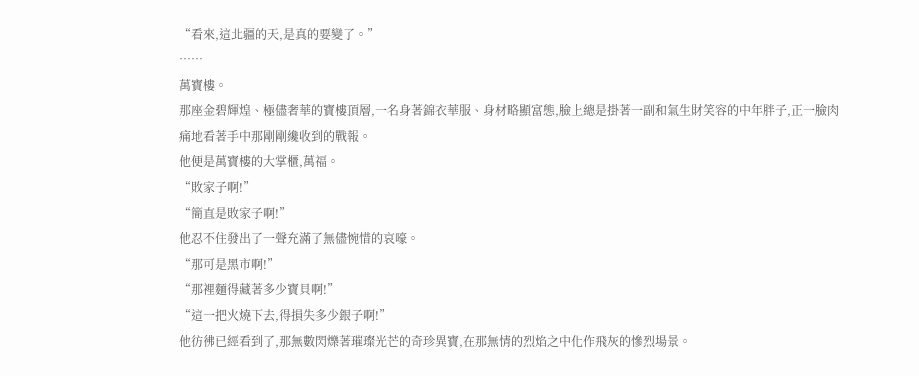“看來,這北疆的天,是真的要變了。”
……
萬寶樓。
那座金碧輝煌、極儘奢華的寶樓頂層,一名身著錦衣華服、身材略顯富態,臉上總是掛著一副和氣生財笑容的中年胖子,正一臉肉痛地看著手中那剛剛纔收到的戰報。
他便是萬寶樓的大掌櫃,萬福。
“敗家子啊!”
“簡直是敗家子啊!”
他忍不住發出了一聲充滿了無儘惋惜的哀嚎。
“那可是黑市啊!”
“那裡麵得藏著多少寶貝啊!”
“這一把火燒下去,得損失多少銀子啊!”
他彷彿已經看到了,那無數閃爍著璀璨光芒的奇珍異寶,在那無情的烈焰之中化作飛灰的慘烈場景。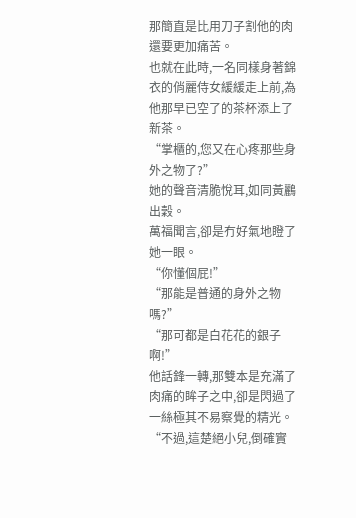那簡直是比用刀子割他的肉還要更加痛苦。
也就在此時,一名同樣身著錦衣的俏麗侍女緩緩走上前,為他那早已空了的茶杯添上了新茶。
“掌櫃的,您又在心疼那些身外之物了?”
她的聲音清脆悅耳,如同黃鸝出穀。
萬福聞言,卻是冇好氣地瞪了她一眼。
“你懂個屁!”
“那能是普通的身外之物嗎?”
“那可都是白花花的銀子啊!”
他話鋒一轉,那雙本是充滿了肉痛的眸子之中,卻是閃過了一絲極其不易察覺的精光。
“不過,這楚絕小兒,倒確實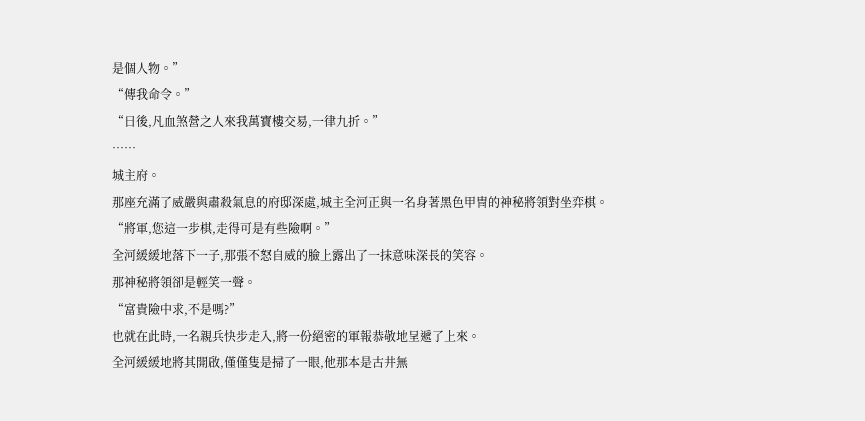是個人物。”
“傳我命令。”
“日後,凡血煞營之人來我萬寶樓交易,一律九折。”
……
城主府。
那座充滿了威嚴與肅殺氣息的府邸深處,城主全河正與一名身著黑色甲冑的神秘將領對坐弈棋。
“將軍,您這一步棋,走得可是有些險啊。”
全河緩緩地落下一子,那張不怒自威的臉上露出了一抹意味深長的笑容。
那神秘將領卻是輕笑一聲。
“富貴險中求,不是嗎?”
也就在此時,一名親兵快步走入,將一份絕密的軍報恭敬地呈遞了上來。
全河緩緩地將其開啟,僅僅隻是掃了一眼,他那本是古井無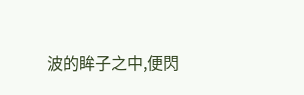波的眸子之中,便閃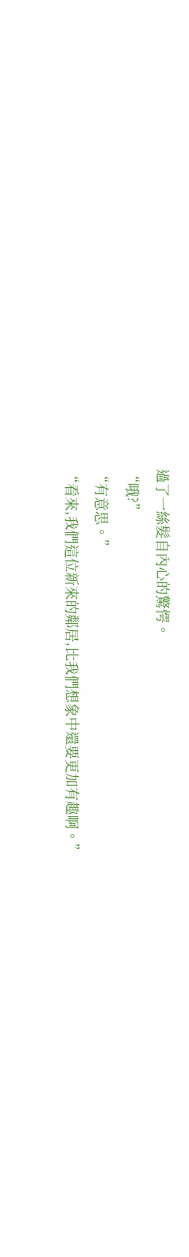過了一絲髮自內心的驚愕。
“哦?”
“有意思。”
“看來,我們這位新來的鄰居,比我們想象中還要更加有趣啊。”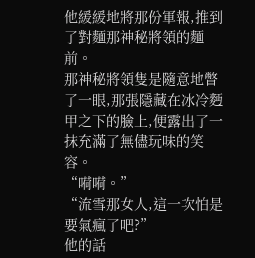他緩緩地將那份軍報,推到了對麵那神秘將領的麵前。
那神秘將領隻是隨意地瞥了一眼,那張隱藏在冰冷麪甲之下的臉上,便露出了一抹充滿了無儘玩味的笑容。
“嗬嗬。”
“流雪那女人,這一次怕是要氣瘋了吧?”
他的話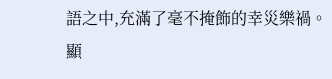語之中,充滿了毫不掩飾的幸災樂禍。
顯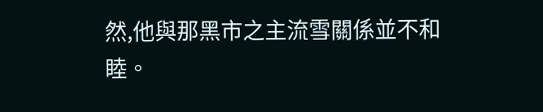然,他與那黑市之主流雪關係並不和睦。